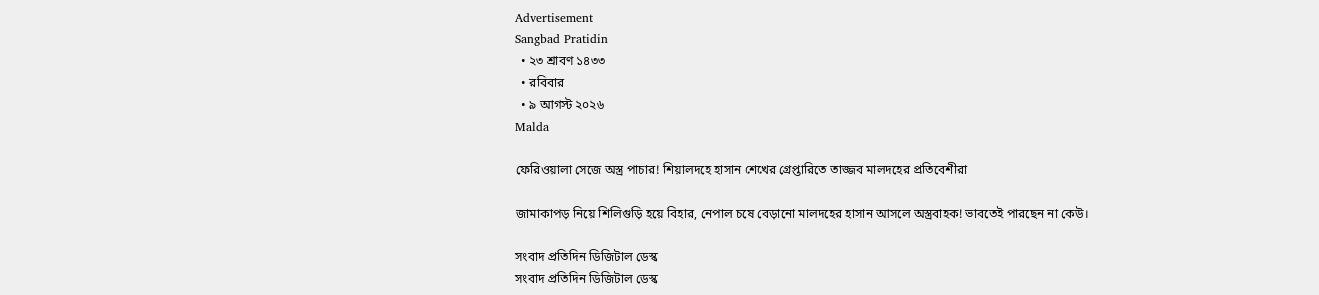Advertisement
Sangbad Pratidin
  • ২৩ শ্রাবণ ১৪৩৩
  • রবিবার
  • ৯ আগস্ট ২০২৬
Malda

ফেরিওয়ালা সেজে অস্ত্র পাচার! শিয়ালদহে হাসান শেখের গ্রেপ্তারিতে তাজ্জব মালদহের প্রতিবেশীরা

জামাকাপড় নিয়ে শিলিগুড়ি হয়ে বিহার, নেপাল চষে বেড়ানো মালদহের হাসান আসলে অস্ত্রবাহক! ভাবতেই পারছেন না কেউ।

সংবাদ প্রতিদিন ডিজিটাল ডেস্ক
সংবাদ প্রতিদিন ডিজিটাল ডেস্ক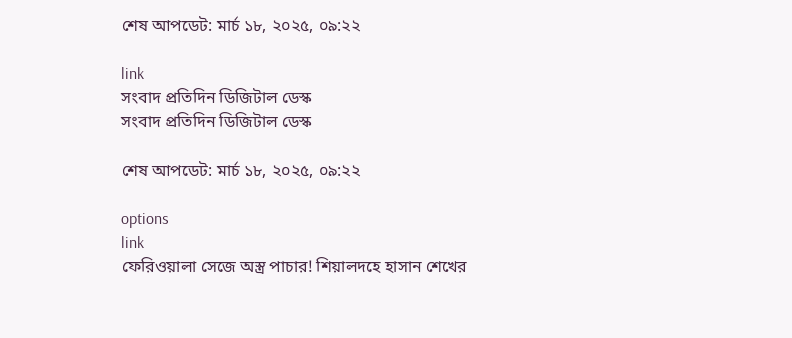শেষ আপডেট: মার্চ ১৮, ২০২৫, ০৯:২২

link
সংবাদ প্রতিদিন ডিজিটাল ডেস্ক
সংবাদ প্রতিদিন ডিজিটাল ডেস্ক

শেষ আপডেট: মার্চ ১৮, ২০২৫, ০৯:২২

options
link
ফেরিওয়ালা সেজে অস্ত্র পাচার! শিয়ালদহে হাসান শেখের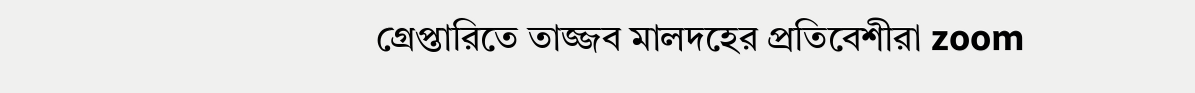গ্রেপ্তারিতে তাজ্জব মালদহের প্রতিবেশীরা zoom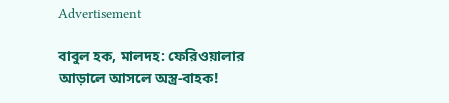Advertisement

বাবুল হক, মালদহ: ফেরিওয়ালার আড়ালে আসলে অস্ত্র-বাহক!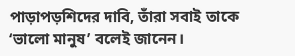পাড়াপড়শিদের দাবি, তাঁরা সবাই তাকে ‘ভালো মানুষ’ বলেই জানেন।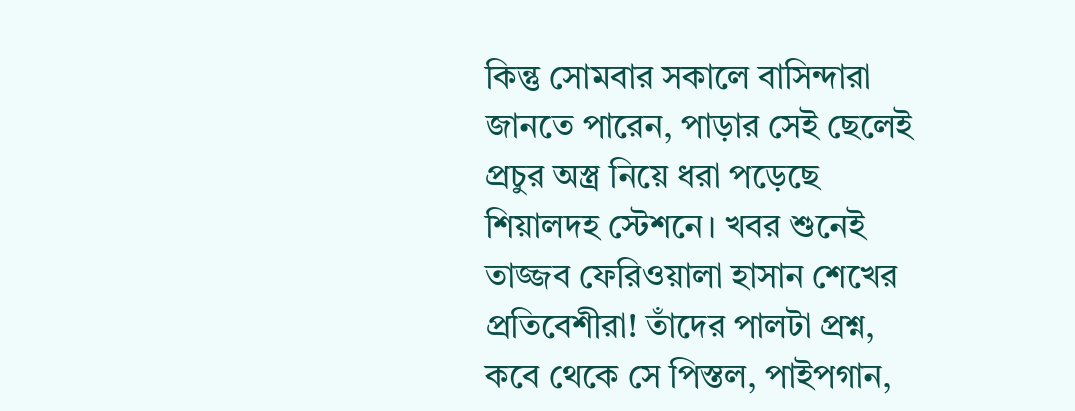কিন্তু সোমবার সকালে বাসিন্দারা জানতে পারেন, পাড়ার সেই ছেলেই প্রচুর অস্ত্র নিয়ে ধরা পড়েছে শিয়ালদহ স্টেশনে। খবর শুনেই তাজ্জব ফেরিওয়ালা হাসান শেখের প্রতিবেশীরা! তাঁদের পালটা প্রশ্ন, কবে থেকে সে পিস্তল, পাইপগান,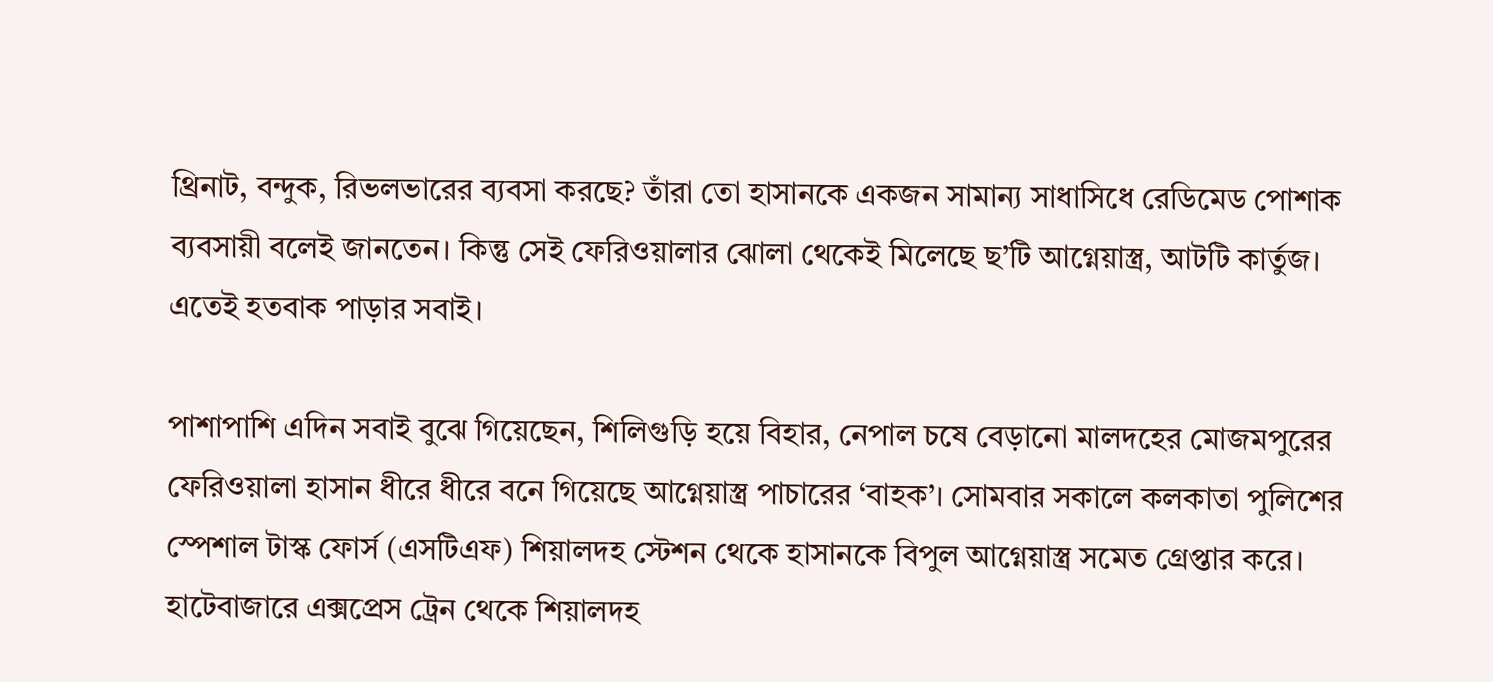থ্রিনাট, বন্দুক, রিভলভারের ব্যবসা করছে? তাঁরা তো হাসানকে একজন সামান্য সাধাসিধে রেডিমেড পোশাক ব্যবসায়ী বলেই জানতেন। কিন্তু সেই ফেরিওয়ালার ঝোলা থেকেই মিলেছে ছ’টি আগ্নেয়াস্ত্র, আটটি কার্তুজ। এতেই হতবাক পাড়ার সবাই।

পাশাপাশি এদিন সবাই বুঝে গিয়েছেন, শিলিগুড়ি হয়ে বিহার, নেপাল চষে বেড়ানো মালদহের মোজমপুরের ফেরিওয়ালা হাসান ধীরে ধীরে বনে গিয়েছে আগ্নেয়াস্ত্র পাচারের ‘বাহক’। সোমবার সকালে কলকাতা পুলিশের স্পেশাল টাস্ক ফোর্স (এসটিএফ) শিয়ালদহ স্টেশন থেকে হাসানকে বিপুল আগ্নেয়াস্ত্র সমেত গ্রেপ্তার করে। হাটেবাজারে এক্সপ্রেস ট্রেন থেকে শিয়ালদহ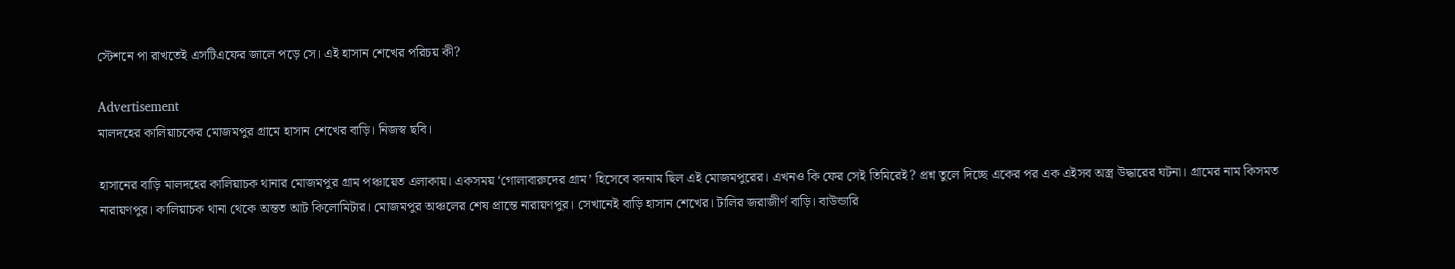স্টেশনে পা রাখতেই এসটিএফের জালে পড়ে সে। এই হাসান শেখের পরিচয় কী?

Advertisement
মালদহের কালিয়াচকের মোজমপুর গ্রামে হাসান শেখের বাড়ি। নিজস্ব ছবি।

হাসানের বাড়ি মালদহের কালিয়াচক থানার মোজমপুর গ্রাম পঞ্চায়েত এলাকায়। একসময় ‘গোলাবারুদের গ্রাম’ হিসেবে বদনাম ছিল এই মোজমপুরের। এখনও কি ফের সেই তিমিরেই? প্রশ্ন তুলে দিচ্ছে একের পর এক এইসব অস্ত্র উদ্ধারের ঘটনা। গ্রামের নাম কিসমত নারায়ণপুর। কালিয়াচক থানা থেকে অন্তত আট কিলোমিটার। মোজমপুর অঞ্চলের শেষ প্রান্তে নারায়ণপুর। সেখানেই বাড়ি হাসান শেখের। টালির জরাজীর্ণ বাড়ি। বাউন্ডারি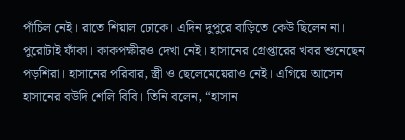পাঁচিল নেই। রাতে শিয়াল ঢোকে। এদিন দুপুরে বাড়িতে কেউ ছিলেন না। পুরোটাই ফাঁকা। কাকপক্ষীরও দেখা নেই। হাসানের গ্রেপ্তারের খবর শুনেছেন পড়শিরা। হাসানের পরিবার, স্ত্রী ও ছেলেমেয়েরাও নেই। এগিয়ে আসেন হাসানের বউদি শেলি বিবি। তিনি বলেন, “হাসান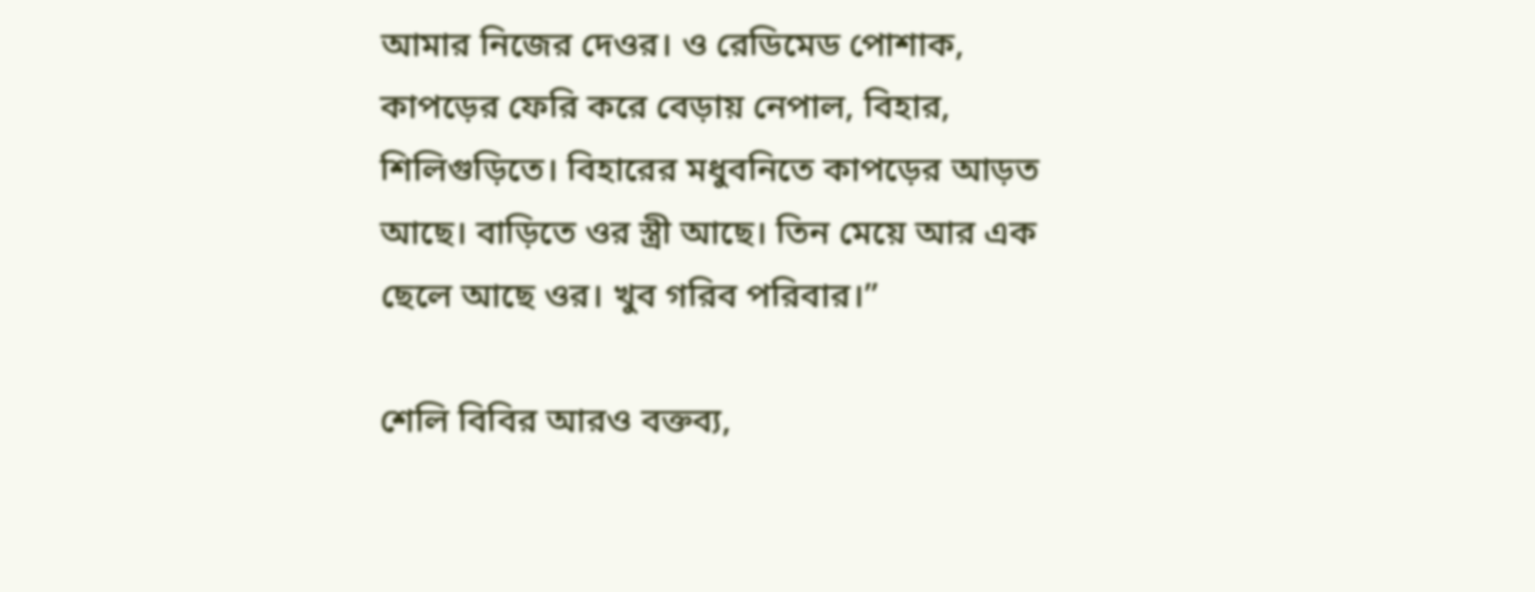আমার নিজের দেওর। ও রেডিমেড পোশাক, কাপড়ের ফেরি করে বেড়ায় নেপাল, বিহার, শিলিগুড়িতে। বিহারের মধুবনিতে কাপড়ের আড়ত আছে। বাড়িতে ওর স্ত্রী আছে। তিন মেয়ে আর এক ছেলে আছে ওর। খুব গরিব পরিবার।”

শেলি বিবির আরও বক্তব্য,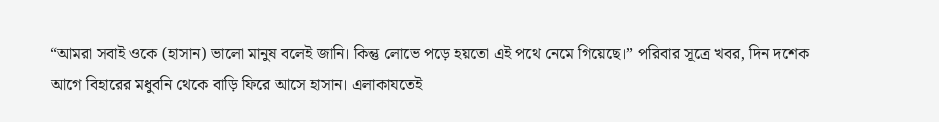“আমরা সবাই ওকে (হাসান) ভালো মানুষ বলেই জানি। কিন্তু লোভে পড়ে হয়তো এই পথে নেমে গিয়েছে।” পরিবার সূত্রে খবর, দিন দশেক আগে বিহারের মধুবনি থেকে বাড়ি ফিরে আসে হাসান। এলাকাযতেই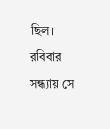ছিল। রবিবার সন্ধ্যায় সে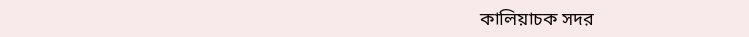কালিয়াচক সদর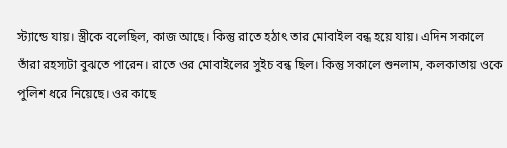স্ট্যান্ডে যায়। স্ত্রীকে বলেছিল, কাজ আছে। কিন্তু রাতে হঠাৎ তার মোবাইল বন্ধ হয়ে যায়। এদিন সকালে তাঁরা রহস্যটা বুঝতে পারেন। রাতে ওর মোবাইলের সুইচ বন্ধ ছিল। কিন্তু সকালে শুনলাম, কলকাতায় ওকে পুলিশ ধরে নিয়েছে। ওর কাছে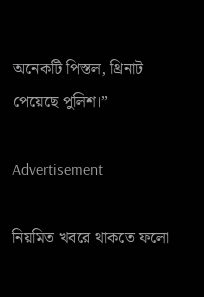অনেকটি পিস্তল, থ্রিনাট পেয়েছে পুলিশ।”

Advertisement

নিয়মিত খবরে থাকতে ফলো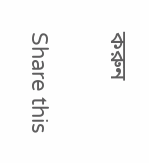করুন

Share this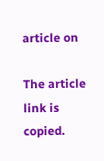article on

The article link is copied.